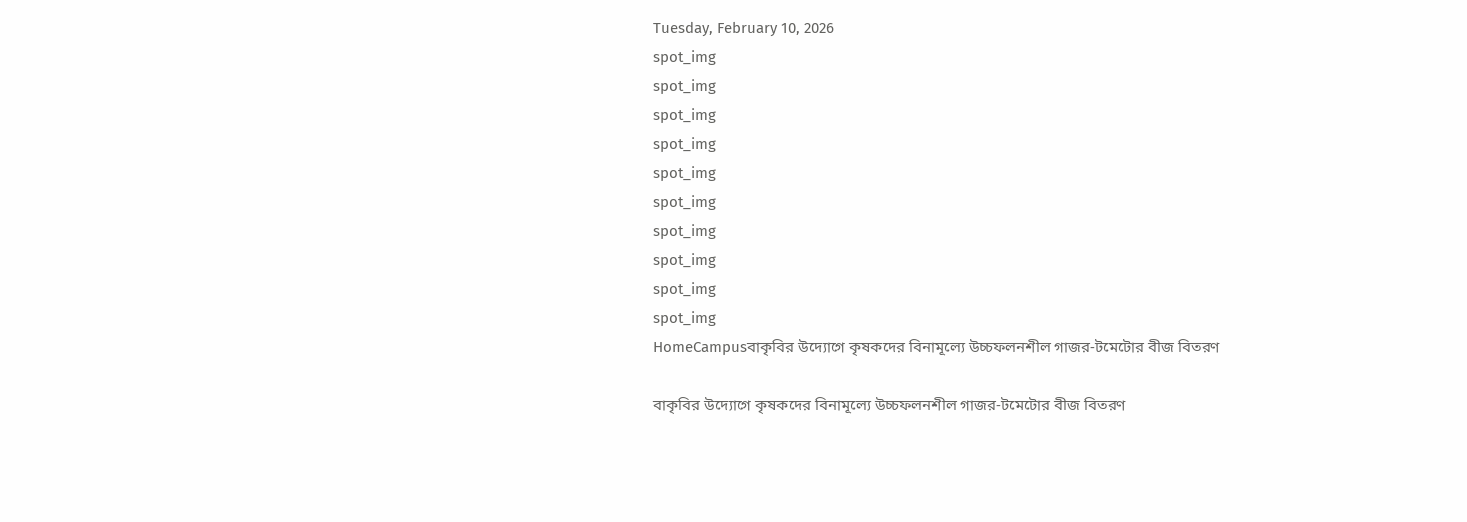Tuesday, February 10, 2026
spot_img
spot_img
spot_img
spot_img
spot_img
spot_img
spot_img
spot_img
spot_img
spot_img
HomeCampusবাকৃবির উদ্যোগে কৃষকদের বিনামূল্যে উচ্চফলনশীল গাজর-টমেটোর বীজ বিতরণ

বাকৃবির উদ্যোগে কৃষকদের বিনামূল্যে উচ্চফলনশীল গাজর-টমেটোর বীজ বিতরণ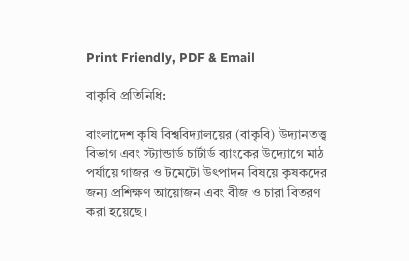Print Friendly, PDF & Email

বাকৃবি প্রতিনিধি:

বাংলাদেশ কৃষি বিশ্ববিদ্যালয়ের (বাকৃবি) উদ্যানতত্ত্ব বিভাগ এবং স্ট্যান্ডার্ড চার্টার্ড ব্যাংকের উদ্যোগে মাঠ পর্যায়ে গাজর ও টমেটো উৎপাদন বিষয়ে কৃষকদের জন্য প্রশিক্ষণ আয়োজন এবং বীজ ও চারা বিতরণ করা হয়েছে।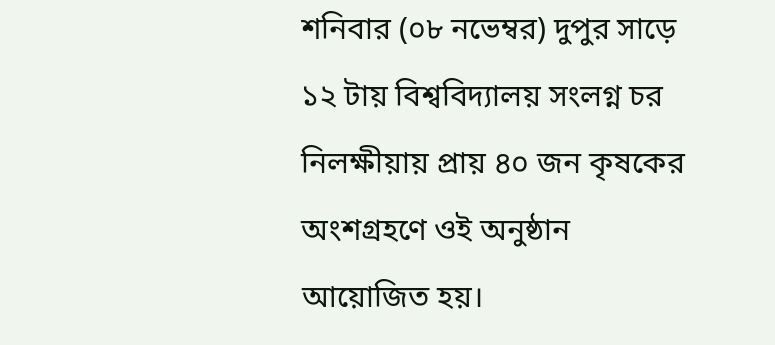শনিবার (০৮ নভেম্বর) দুপুর সাড়ে ১২ টায় বিশ্ববিদ্যালয় সংলগ্ন চর নিলক্ষীয়ায় প্রায় ৪০ জন কৃষকের অংশগ্রহণে ওই অনুষ্ঠান আয়োজিত হয়।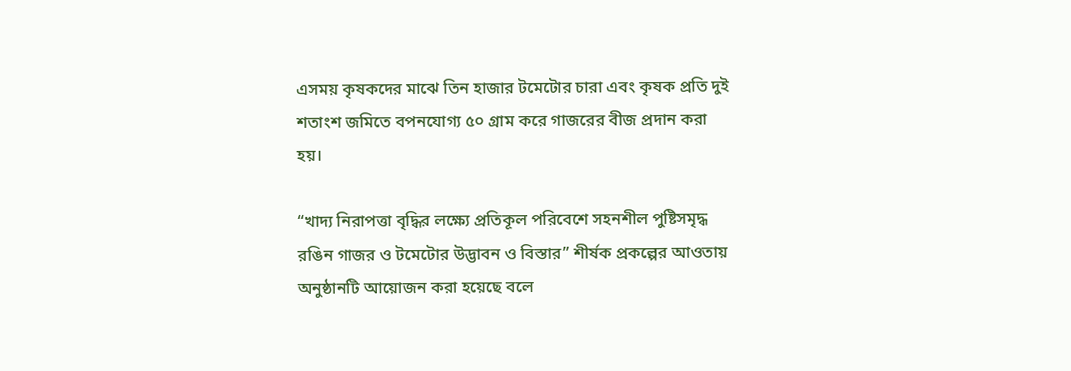এসময় কৃষকদের মাঝে তিন হাজার টমেটোর চারা এবং কৃষক প্রতি দুই শতাংশ জমিতে বপনযোগ্য ৫০ গ্রাম করে গাজরের বীজ প্রদান করা হয়।

“খাদ্য নিরাপত্তা বৃদ্ধির লক্ষ্যে প্রতিকূল পরিবেশে সহনশীল পুষ্টিসমৃদ্ধ রঙিন গাজর ও টমেটোর উদ্ভাবন ও বিস্তার” শীর্ষক প্রকল্পের আওতায় অনুষ্ঠানটি আয়োজন করা হয়েছে বলে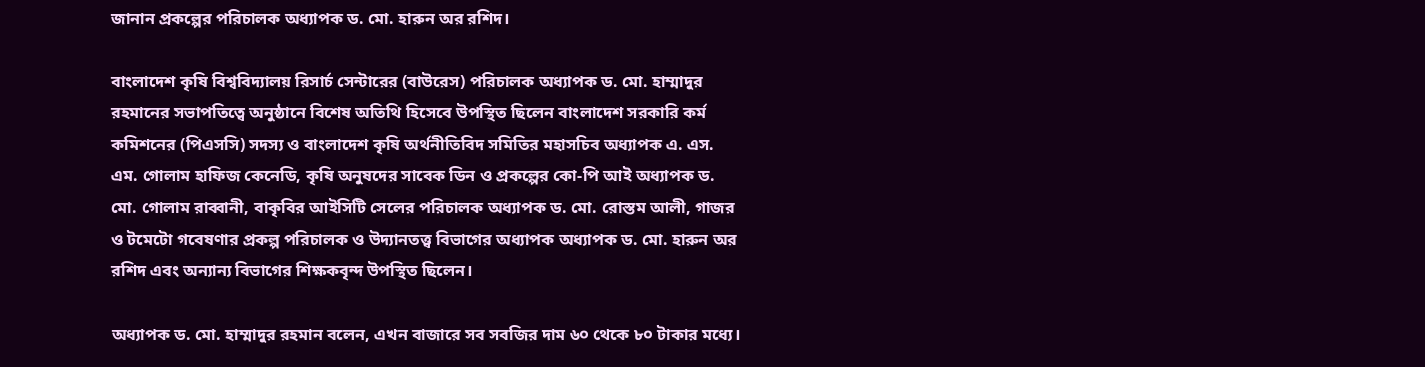জানান প্রকল্পের পরিচালক অধ্যাপক ড. মো. হারুন অর রশিদ।

বাংলাদেশ কৃষি বিশ্ববিদ্যালয় রিসার্চ সেন্টারের (বাউরেস) পরিচালক অধ্যাপক ড. মো. হাম্মাদুর রহমানের সভাপতিত্বে অনুষ্ঠানে বিশেষ অতিথি হিসেবে উপস্থিত ছিলেন বাংলাদেশ সরকারি কর্ম কমিশনের (পিএসসি) সদস্য ও বাংলাদেশ কৃষি অর্থনীতিবিদ সমিতির মহাসচিব অধ্যাপক এ. এস. এম. গোলাম হাফিজ কেনেডি, কৃষি অনুষদের সাবেক ডিন ও প্রকল্পের কো-পি আই অধ্যাপক ড. মো. গোলাম রাব্বানী, বাকৃবির আইসিটি সেলের পরিচালক অধ্যাপক ড. মো. রোস্তম আলী, গাজর ও টমেটো গবেষণার প্রকল্প পরিচালক ও উদ্যানতত্ত্ব বিভাগের অধ্যাপক অধ্যাপক ড. মো. হারুন অর রশিদ এবং অন্যান্য বিভাগের শিক্ষকবৃন্দ উপস্থিত ছিলেন।

অধ্যাপক ড. মো. হাম্মাদুর রহমান বলেন, এখন বাজারে সব সবজির দাম ৬০ থেকে ৮০ টাকার মধ্যে।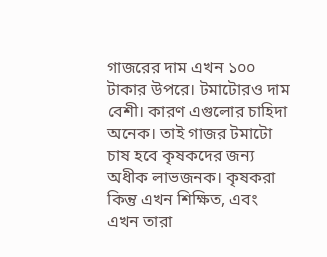গাজরের দাম এখন ১০০ টাকার উপরে। টমাটোরও দাম বেশী। কারণ এগুলোর চাহিদা অনেক। তাই গাজর টমাটো চাষ হবে কৃষকদের জন্য অধীক লাভজনক। কৃষকরা কিন্তু এখন শিক্ষিত, এবং এখন তারা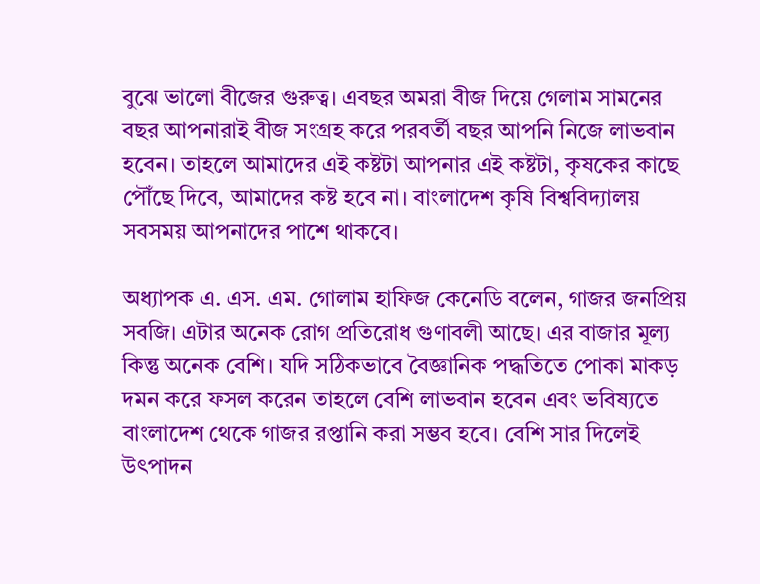বুঝে ভালো বীজের গুরুত্ব। এবছর অমরা বীজ দিয়ে গেলাম সামনের বছর আপনারাই বীজ সংগ্রহ করে পরবর্তী বছর আপনি নিজে লাভবান হবেন। তাহলে আমাদের এই কষ্টটা আপনার এই কষ্টটা, কৃষকের কাছে পৌঁছে দিবে, আমাদের কষ্ট হবে না। বাংলাদেশ কৃষি বিশ্ববিদ্যালয় সবসময় আপনাদের পাশে থাকবে।

অধ্যাপক এ. এস. এম. গোলাম হাফিজ কেনেডি বলেন, গাজর জনপ্রিয় সবজি। এটার অনেক রোগ প্রতিরোধ গুণাবলী আছে। এর বাজার মূল্য কিন্তু অনেক বেশি। যদি সঠিকভাবে বৈজ্ঞানিক পদ্ধতিতে পোকা মাকড় দমন করে ফসল করেন তাহলে বেশি লাভবান হবেন এবং ভবিষ্যতে বাংলাদেশ থেকে গাজর রপ্তানি করা সম্ভব হবে। বেশি সার দিলেই উৎপাদন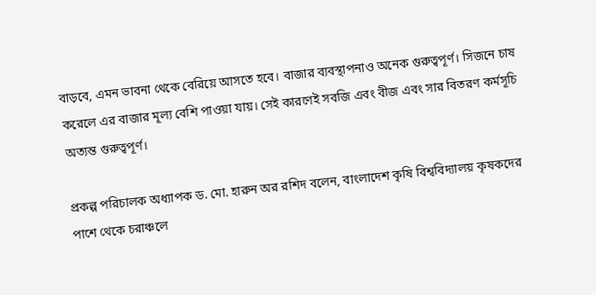বাড়বে, এমন ভাবনা থেকে বেরিয়ে আসতে হবে। বাজার ব্যবস্থাপনাও অনেক গুরুত্বপূর্ণ। সিজনে চাষ করেলে এর বাজার মূল্য বেশি পাওয়া যায়। সেই কারণেই সবজি এবং বীজ এবং সার বিতরণ কর্মসূচি অত্যন্ত গুরুত্বপূর্ণ।

প্রকল্প পরিচালক অধ্যাপক ড. মো. হারুন অর রশিদ বলেন, বাংলাদেশ কৃষি বিশ্ববিদ্যালয় কৃষকদের পাশে থেকে চরাঞ্চলে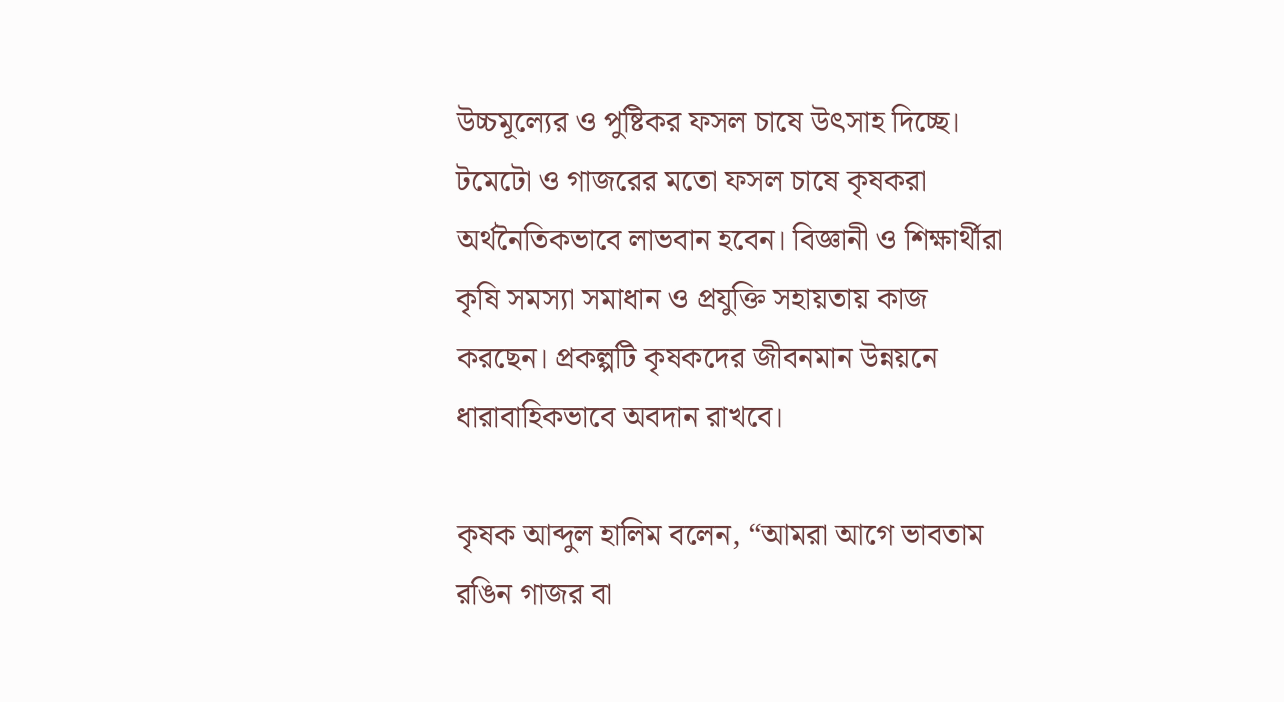উচ্চমূল্যের ও পুষ্টিকর ফসল চাষে উৎসাহ দিচ্ছে। টমেটো ও গাজরের মতো ফসল চাষে কৃষকরা অর্থনৈতিকভাবে লাভবান হবেন। বিজ্ঞানী ও শিক্ষার্থীরা কৃষি সমস্যা সমাধান ও প্রযুক্তি সহায়তায় কাজ করছেন। প্রকল্পটি কৃষকদের জীবনমান উন্নয়নে ধারাবাহিকভাবে অবদান রাখবে।

কৃষক আব্দুল হালিম বলেন, “আমরা আগে ভাবতাম রঙিন গাজর বা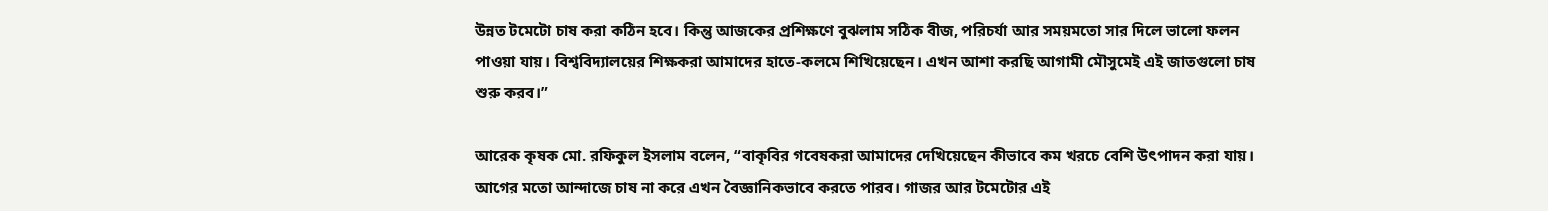উন্নত টমেটো চাষ করা কঠিন হবে। কিন্তু আজকের প্রশিক্ষণে বুঝলাম সঠিক বীজ, পরিচর্যা আর সময়মতো সার দিলে ভালো ফলন পাওয়া যায়। বিশ্ববিদ্যালয়ের শিক্ষকরা আমাদের হাতে-কলমে শিখিয়েছেন। এখন আশা করছি আগামী মৌসুমেই এই জাতগুলো চাষ শুরু করব।”

আরেক কৃষক মো. রফিকুল ইসলাম বলেন, “বাকৃবির গবেষকরা আমাদের দেখিয়েছেন কীভাবে কম খরচে বেশি উৎপাদন করা যায়। আগের মতো আন্দাজে চাষ না করে এখন বৈজ্ঞানিকভাবে করতে পারব। গাজর আর টমেটোর এই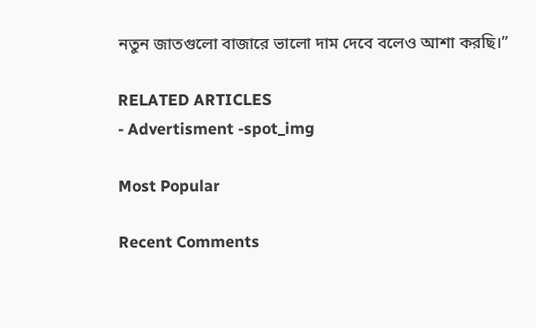নতুন জাতগুলো বাজারে ভালো দাম দেবে বলেও আশা করছি।”

RELATED ARTICLES
- Advertisment -spot_img

Most Popular

Recent Comments